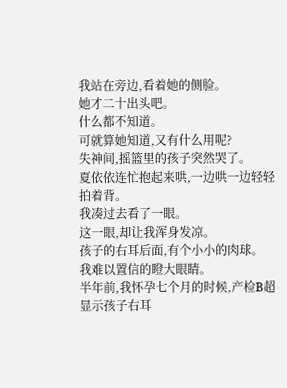我站在旁边,看着她的侧脸。
她才二十出头吧。
什么都不知道。
可就算她知道,又有什么用呢?
失神间,摇篮里的孩子突然哭了。
夏依依连忙抱起来哄,一边哄一边轻轻拍着背。
我凑过去看了一眼。
这一眼,却让我浑身发凉。
孩子的右耳后面,有个小小的肉球。
我难以置信的瞪大眼睛。
半年前,我怀孕七个月的时候,产检B超显示孩子右耳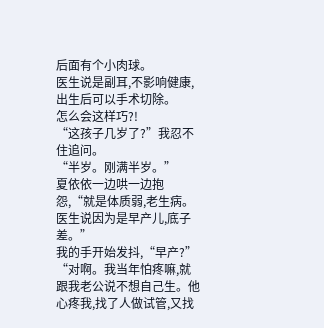后面有个小肉球。
医生说是副耳,不影响健康,出生后可以手术切除。
怎么会这样巧?!
“这孩子几岁了?”我忍不住追问。
“半岁。刚满半岁。”
夏依依一边哄一边抱怨,“就是体质弱,老生病。医生说因为是早产儿,底子差。”
我的手开始发抖,“早产?”
“对啊。我当年怕疼嘛,就跟我老公说不想自己生。他心疼我,找了人做试管,又找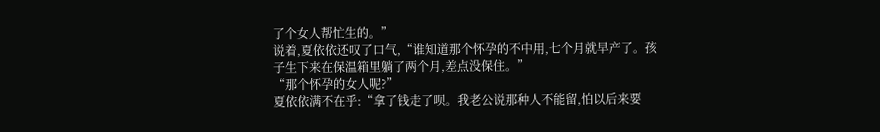了个女人帮忙生的。”
说着,夏依依还叹了口气,“谁知道那个怀孕的不中用,七个月就早产了。孩子生下来在保温箱里躺了两个月,差点没保住。”
“那个怀孕的女人呢?”
夏依依满不在乎:“拿了钱走了呗。我老公说那种人不能留,怕以后来要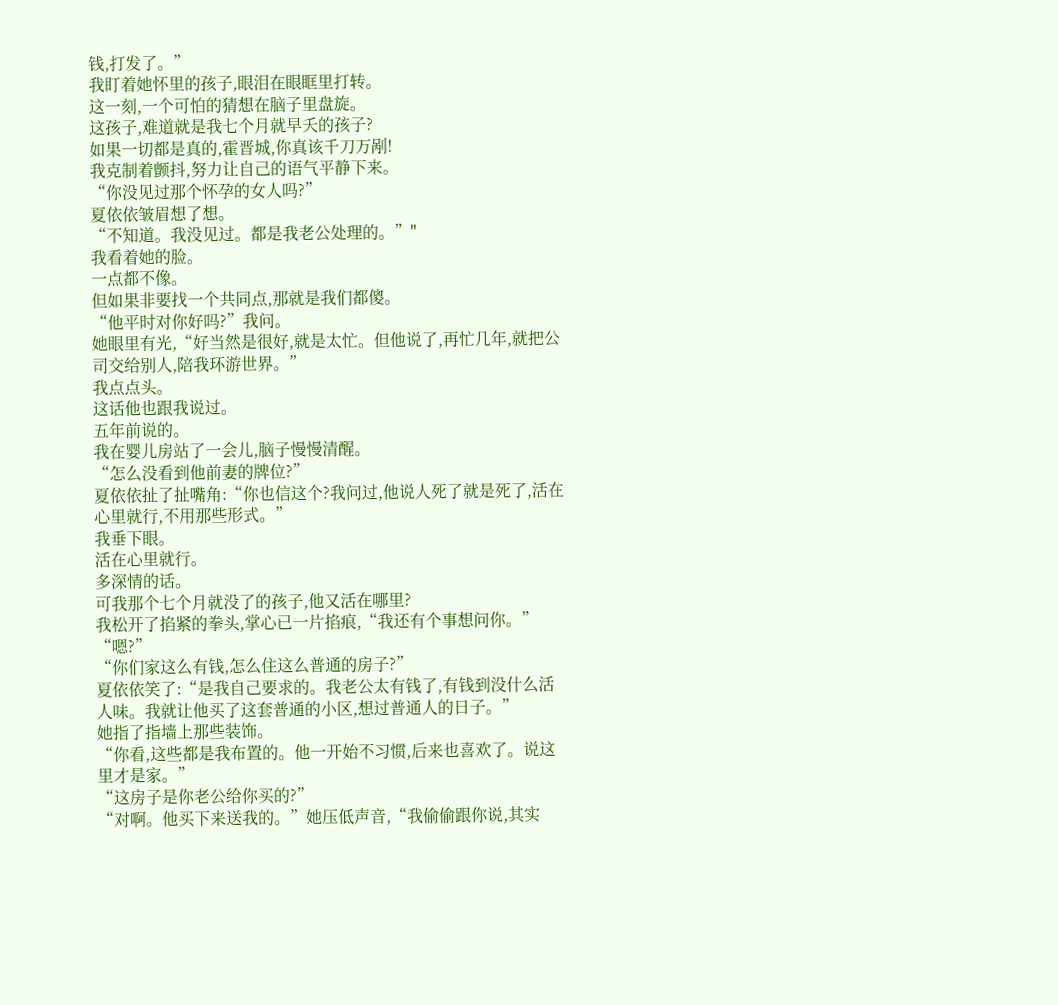钱,打发了。”
我盯着她怀里的孩子,眼泪在眼眶里打转。
这一刻,一个可怕的猜想在脑子里盘旋。
这孩子,难道就是我七个月就早夭的孩子?
如果一切都是真的,霍晋城,你真该千刀万剐!
我克制着颤抖,努力让自己的语气平静下来。
“你没见过那个怀孕的女人吗?”
夏依依皱眉想了想。
“不知道。我没见过。都是我老公处理的。”"
我看着她的脸。
一点都不像。
但如果非要找一个共同点,那就是我们都傻。
“他平时对你好吗?”我问。
她眼里有光,“好当然是很好,就是太忙。但他说了,再忙几年,就把公司交给别人,陪我环游世界。”
我点点头。
这话他也跟我说过。
五年前说的。
我在婴儿房站了一会儿,脑子慢慢清醒。
“怎么没看到他前妻的牌位?”
夏依依扯了扯嘴角:“你也信这个?我问过,他说人死了就是死了,活在心里就行,不用那些形式。”
我垂下眼。
活在心里就行。
多深情的话。
可我那个七个月就没了的孩子,他又活在哪里?
我松开了掐紧的拳头,掌心已一片掐痕,“我还有个事想问你。”
“嗯?”
“你们家这么有钱,怎么住这么普通的房子?”
夏依依笑了:“是我自己要求的。我老公太有钱了,有钱到没什么活人味。我就让他买了这套普通的小区,想过普通人的日子。”
她指了指墙上那些装饰。
“你看,这些都是我布置的。他一开始不习惯,后来也喜欢了。说这里才是家。”
“这房子是你老公给你买的?”
“对啊。他买下来送我的。”她压低声音,“我偷偷跟你说,其实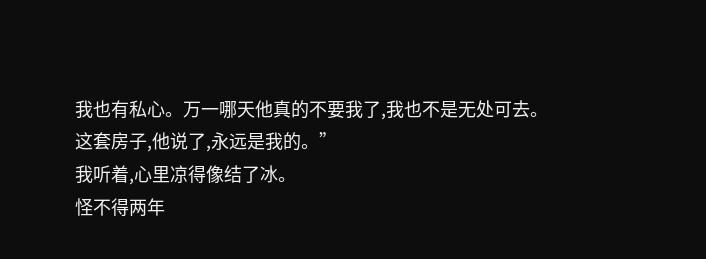我也有私心。万一哪天他真的不要我了,我也不是无处可去。这套房子,他说了,永远是我的。”
我听着,心里凉得像结了冰。
怪不得两年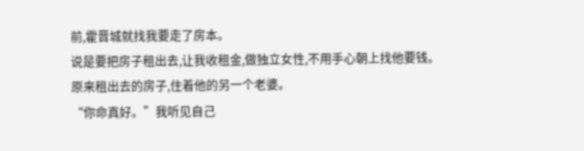前,霍晋城就找我要走了房本。
说是要把房子租出去,让我收租金,做独立女性,不用手心朝上找他要钱。
原来租出去的房子,住着他的另一个老婆。
“你命真好。”我听见自己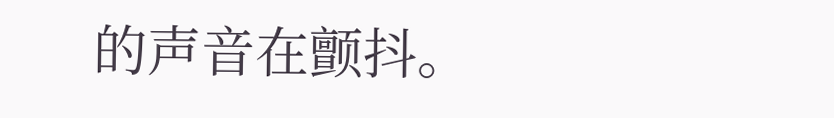的声音在颤抖。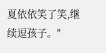夏依依笑了笑,继续逗孩子。"